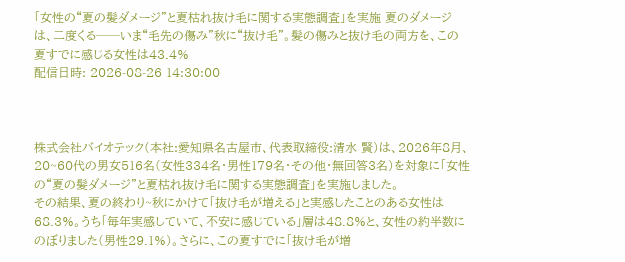「女性の“夏の髪ダメージ”と夏枯れ抜け毛に関する実態調査」を実施 夏のダメージは、二度くる──いま“毛先の傷み”秋に“抜け毛”。髪の傷みと抜け毛の両方を、この夏すでに感じる女性は43.4%
配信日時: 2026-08-26 14:30:00



株式会社バイオテック(本社:愛知県名古屋市、代表取締役:清水 賢)は、2026年8月、20~60代の男女516名(女性334名・男性179名・その他・無回答3名)を対象に「女性の“夏の髪ダメージ”と夏枯れ抜け毛に関する実態調査」を実施しました。
その結果、夏の終わり~秋にかけて「抜け毛が増える」と実感したことのある女性は68.3%。うち「毎年実感していて、不安に感じている」層は48.8%と、女性の約半数にのぼりました(男性29.1%)。さらに、この夏すでに「抜け毛が増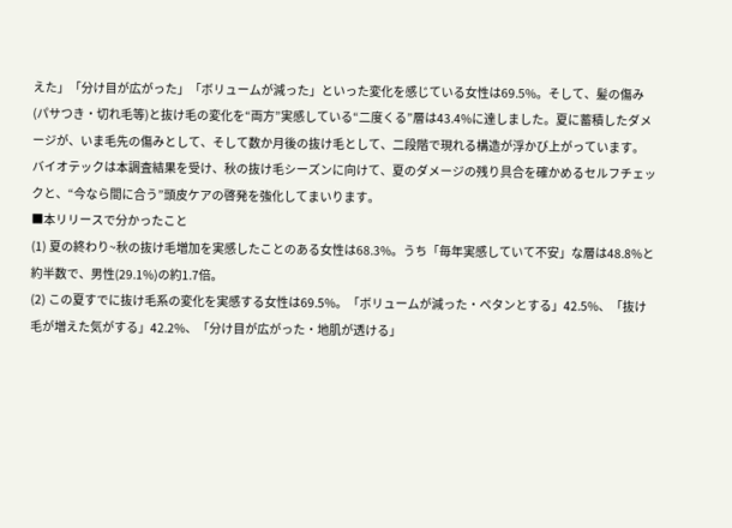えた」「分け目が広がった」「ボリュームが減った」といった変化を感じている女性は69.5%。そして、髪の傷み(パサつき・切れ毛等)と抜け毛の変化を“両方”実感している“二度くる”層は43.4%に達しました。夏に蓄積したダメージが、いま毛先の傷みとして、そして数か月後の抜け毛として、二段階で現れる構造が浮かび上がっています。
バイオテックは本調査結果を受け、秋の抜け毛シーズンに向けて、夏のダメージの残り具合を確かめるセルフチェックと、“今なら間に合う”頭皮ケアの啓発を強化してまいります。
■本リリースで分かったこと
(1) 夏の終わり~秋の抜け毛増加を実感したことのある女性は68.3%。うち「毎年実感していて不安」な層は48.8%と約半数で、男性(29.1%)の約1.7倍。
(2) この夏すでに抜け毛系の変化を実感する女性は69.5%。「ボリュームが減った・ペタンとする」42.5%、「抜け毛が増えた気がする」42.2%、「分け目が広がった・地肌が透ける」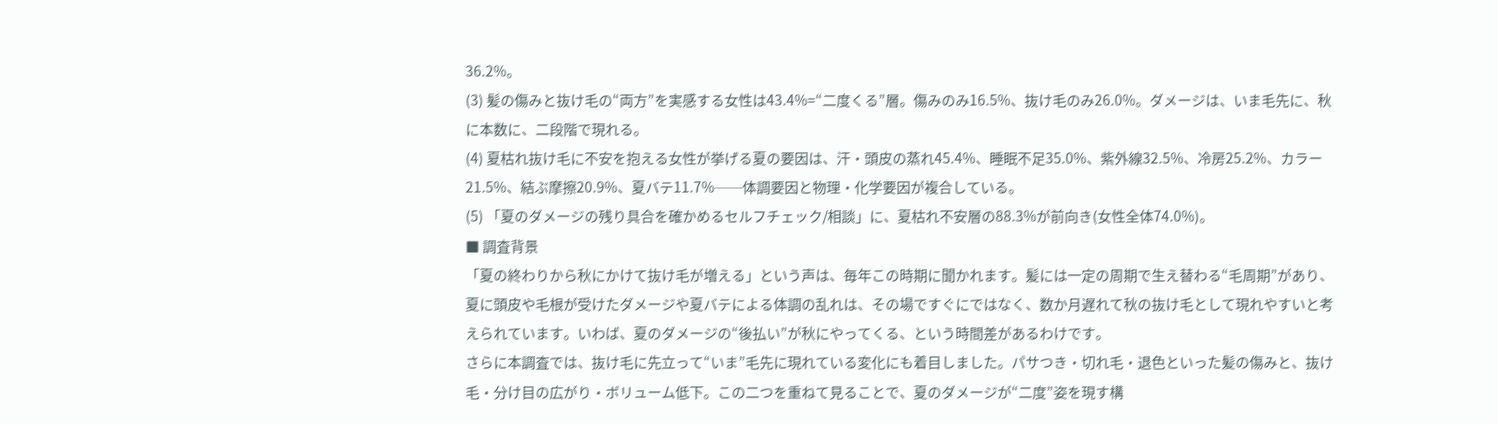36.2%。
(3) 髪の傷みと抜け毛の“両方”を実感する女性は43.4%=“二度くる”層。傷みのみ16.5%、抜け毛のみ26.0%。ダメージは、いま毛先に、秋に本数に、二段階で現れる。
(4) 夏枯れ抜け毛に不安を抱える女性が挙げる夏の要因は、汗・頭皮の蒸れ45.4%、睡眠不足35.0%、紫外線32.5%、冷房25.2%、カラー21.5%、結ぶ摩擦20.9%、夏バテ11.7%──体調要因と物理・化学要因が複合している。
(5) 「夏のダメージの残り具合を確かめるセルフチェック/相談」に、夏枯れ不安層の88.3%が前向き(女性全体74.0%)。
■ 調査背景
「夏の終わりから秋にかけて抜け毛が増える」という声は、毎年この時期に聞かれます。髪には一定の周期で生え替わる“毛周期”があり、夏に頭皮や毛根が受けたダメージや夏バテによる体調の乱れは、その場ですぐにではなく、数か月遅れて秋の抜け毛として現れやすいと考えられています。いわば、夏のダメージの“後払い”が秋にやってくる、という時間差があるわけです。
さらに本調査では、抜け毛に先立って“いま”毛先に現れている変化にも着目しました。パサつき・切れ毛・退色といった髪の傷みと、抜け毛・分け目の広がり・ボリューム低下。この二つを重ねて見ることで、夏のダメージが“二度”姿を現す構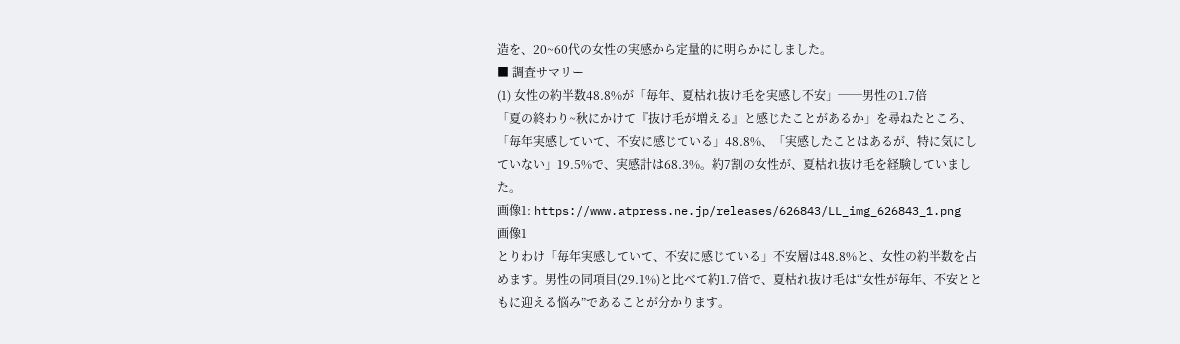造を、20~60代の女性の実感から定量的に明らかにしました。
■ 調査サマリー
(1) 女性の約半数48.8%が「毎年、夏枯れ抜け毛を実感し不安」──男性の1.7倍
「夏の終わり~秋にかけて『抜け毛が増える』と感じたことがあるか」を尋ねたところ、「毎年実感していて、不安に感じている」48.8%、「実感したことはあるが、特に気にしていない」19.5%で、実感計は68.3%。約7割の女性が、夏枯れ抜け毛を経験していました。
画像1: https://www.atpress.ne.jp/releases/626843/LL_img_626843_1.png
画像1
とりわけ「毎年実感していて、不安に感じている」不安層は48.8%と、女性の約半数を占めます。男性の同項目(29.1%)と比べて約1.7倍で、夏枯れ抜け毛は“女性が毎年、不安とともに迎える悩み”であることが分かります。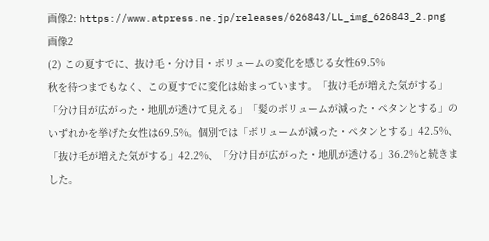画像2: https://www.atpress.ne.jp/releases/626843/LL_img_626843_2.png
画像2
(2) この夏すでに、抜け毛・分け目・ボリュームの変化を感じる女性69.5%
秋を待つまでもなく、この夏すでに変化は始まっています。「抜け毛が増えた気がする」「分け目が広がった・地肌が透けて見える」「髪のボリュームが減った・ペタンとする」のいずれかを挙げた女性は69.5%。個別では「ボリュームが減った・ペタンとする」42.5%、「抜け毛が増えた気がする」42.2%、「分け目が広がった・地肌が透ける」36.2%と続きました。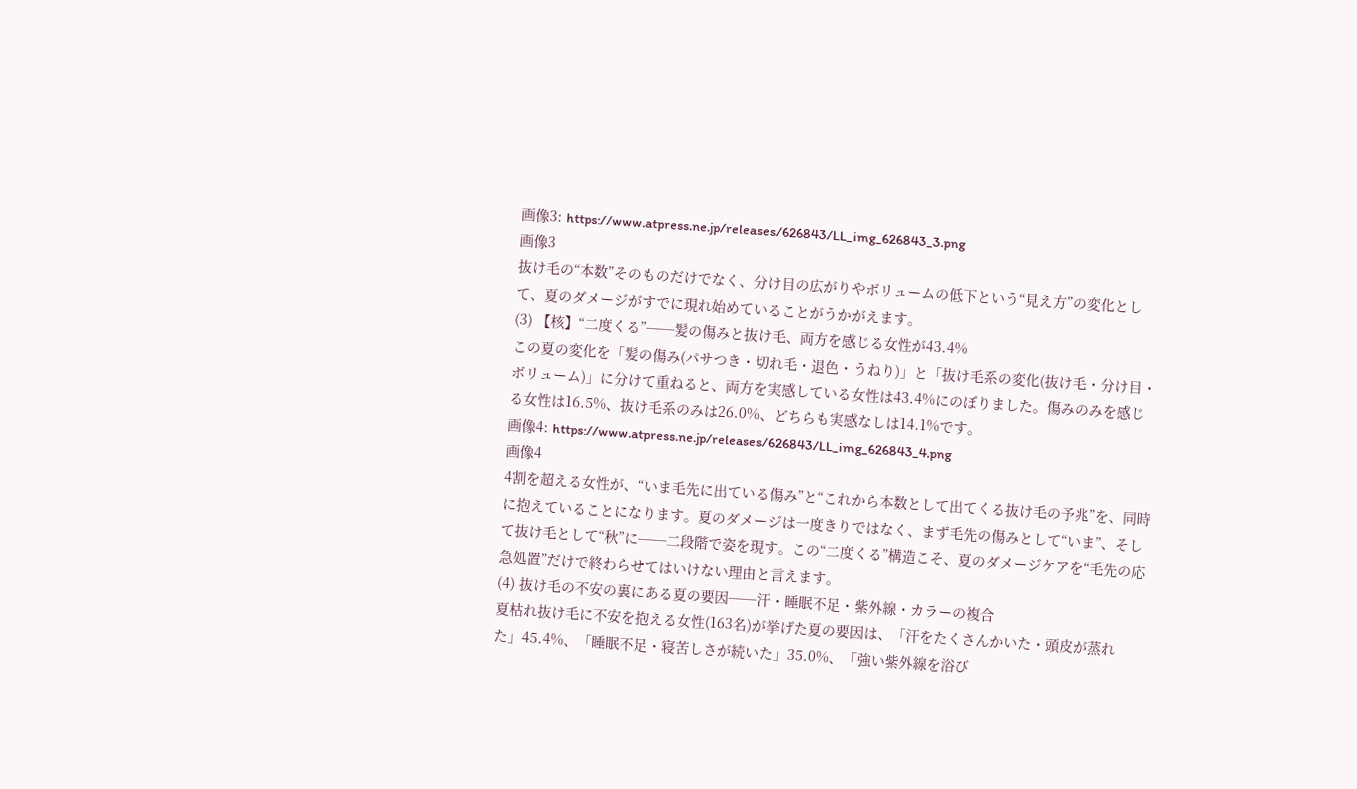画像3: https://www.atpress.ne.jp/releases/626843/LL_img_626843_3.png
画像3
抜け毛の“本数”そのものだけでなく、分け目の広がりやボリュームの低下という“見え方”の変化として、夏のダメージがすでに現れ始めていることがうかがえます。
(3) 【核】“二度くる”──髪の傷みと抜け毛、両方を感じる女性が43.4%
この夏の変化を「髪の傷み(パサつき・切れ毛・退色・うねり)」と「抜け毛系の変化(抜け毛・分け目・ボリューム)」に分けて重ねると、両方を実感している女性は43.4%にのぼりました。傷みのみを感じる女性は16.5%、抜け毛系のみは26.0%、どちらも実感なしは14.1%です。
画像4: https://www.atpress.ne.jp/releases/626843/LL_img_626843_4.png
画像4
4割を超える女性が、“いま毛先に出ている傷み”と“これから本数として出てくる抜け毛の予兆”を、同時に抱えていることになります。夏のダメージは一度きりではなく、まず毛先の傷みとして“いま”、そして抜け毛として“秋”に──二段階で姿を現す。この“二度くる”構造こそ、夏のダメージケアを“毛先の応急処置”だけで終わらせてはいけない理由と言えます。
(4) 抜け毛の不安の裏にある夏の要因──汗・睡眠不足・紫外線・カラーの複合
夏枯れ抜け毛に不安を抱える女性(163名)が挙げた夏の要因は、「汗をたくさんかいた・頭皮が蒸れた」45.4%、「睡眠不足・寝苦しさが続いた」35.0%、「強い紫外線を浴び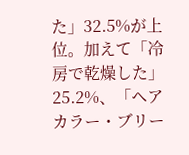た」32.5%が上位。加えて「冷房で乾燥した」25.2%、「ヘアカラー・ブリー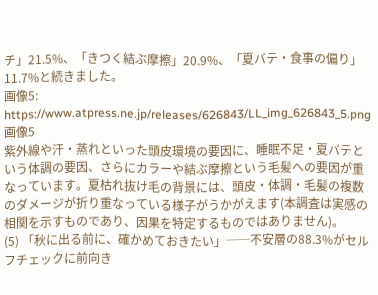チ」21.5%、「きつく結ぶ摩擦」20.9%、「夏バテ・食事の偏り」11.7%と続きました。
画像5: https://www.atpress.ne.jp/releases/626843/LL_img_626843_5.png
画像5
紫外線や汗・蒸れといった頭皮環境の要因に、睡眠不足・夏バテという体調の要因、さらにカラーや結ぶ摩擦という毛髪への要因が重なっています。夏枯れ抜け毛の背景には、頭皮・体調・毛髪の複数のダメージが折り重なっている様子がうかがえます(本調査は実感の相関を示すものであり、因果を特定するものではありません)。
(5) 「秋に出る前に、確かめておきたい」──不安層の88.3%がセルフチェックに前向き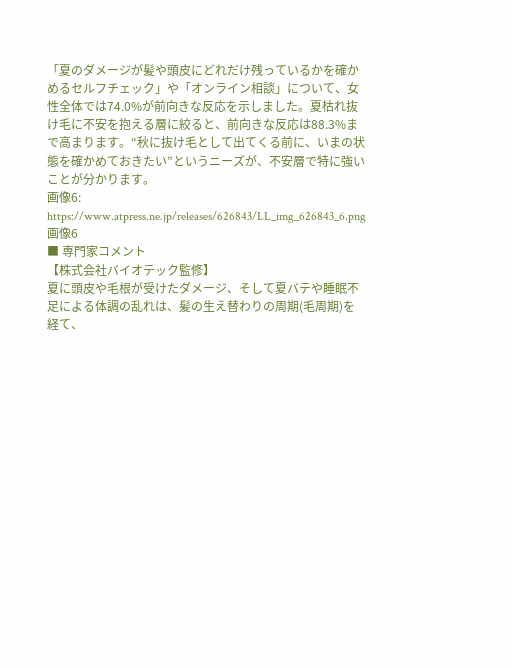「夏のダメージが髪や頭皮にどれだけ残っているかを確かめるセルフチェック」や「オンライン相談」について、女性全体では74.0%が前向きな反応を示しました。夏枯れ抜け毛に不安を抱える層に絞ると、前向きな反応は88.3%まで高まります。“秋に抜け毛として出てくる前に、いまの状態を確かめておきたい”というニーズが、不安層で特に強いことが分かります。
画像6: https://www.atpress.ne.jp/releases/626843/LL_img_626843_6.png
画像6
■ 専門家コメント
【株式会社バイオテック監修】
夏に頭皮や毛根が受けたダメージ、そして夏バテや睡眠不足による体調の乱れは、髪の生え替わりの周期(毛周期)を経て、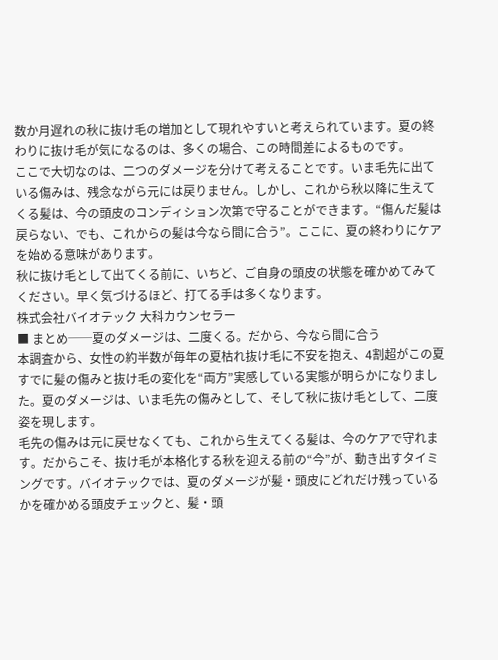数か月遅れの秋に抜け毛の増加として現れやすいと考えられています。夏の終わりに抜け毛が気になるのは、多くの場合、この時間差によるものです。
ここで大切なのは、二つのダメージを分けて考えることです。いま毛先に出ている傷みは、残念ながら元には戻りません。しかし、これから秋以降に生えてくる髪は、今の頭皮のコンディション次第で守ることができます。“傷んだ髪は戻らない、でも、これからの髪は今なら間に合う”。ここに、夏の終わりにケアを始める意味があります。
秋に抜け毛として出てくる前に、いちど、ご自身の頭皮の状態を確かめてみてください。早く気づけるほど、打てる手は多くなります。
株式会社バイオテック 大科カウンセラー
■ まとめ──夏のダメージは、二度くる。だから、今なら間に合う
本調査から、女性の約半数が毎年の夏枯れ抜け毛に不安を抱え、4割超がこの夏すでに髪の傷みと抜け毛の変化を“両方”実感している実態が明らかになりました。夏のダメージは、いま毛先の傷みとして、そして秋に抜け毛として、二度姿を現します。
毛先の傷みは元に戻せなくても、これから生えてくる髪は、今のケアで守れます。だからこそ、抜け毛が本格化する秋を迎える前の“今”が、動き出すタイミングです。バイオテックでは、夏のダメージが髪・頭皮にどれだけ残っているかを確かめる頭皮チェックと、髪・頭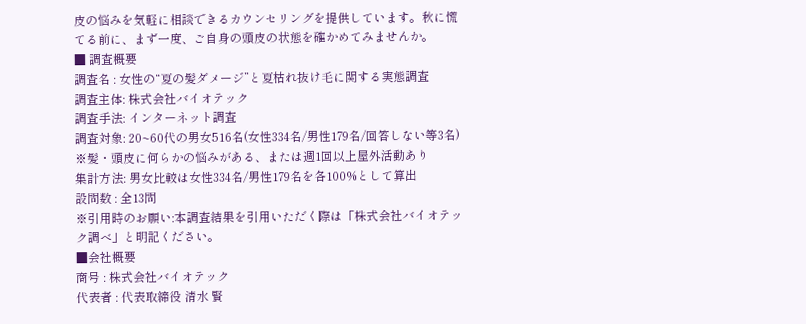皮の悩みを気軽に相談できるカウンセリングを提供しています。秋に慌てる前に、まず一度、ご自身の頭皮の状態を確かめてみませんか。
■ 調査概要
調査名 : 女性の“夏の髪ダメージ”と夏枯れ抜け毛に関する実態調査
調査主体: 株式会社バイオテック
調査手法: インターネット調査
調査対象: 20~60代の男女516名(女性334名/男性179名/回答しない等3名)
※髪・頭皮に何らかの悩みがある、または週1回以上屋外活動あり
集計方法: 男女比較は女性334名/男性179名を各100%として算出
設問数 : 全13問
※引用時のお願い:本調査結果を引用いただく際は「株式会社バイオテック調べ」と明記ください。
■会社概要
商号 : 株式会社バイオテック
代表者 : 代表取締役 清水 賢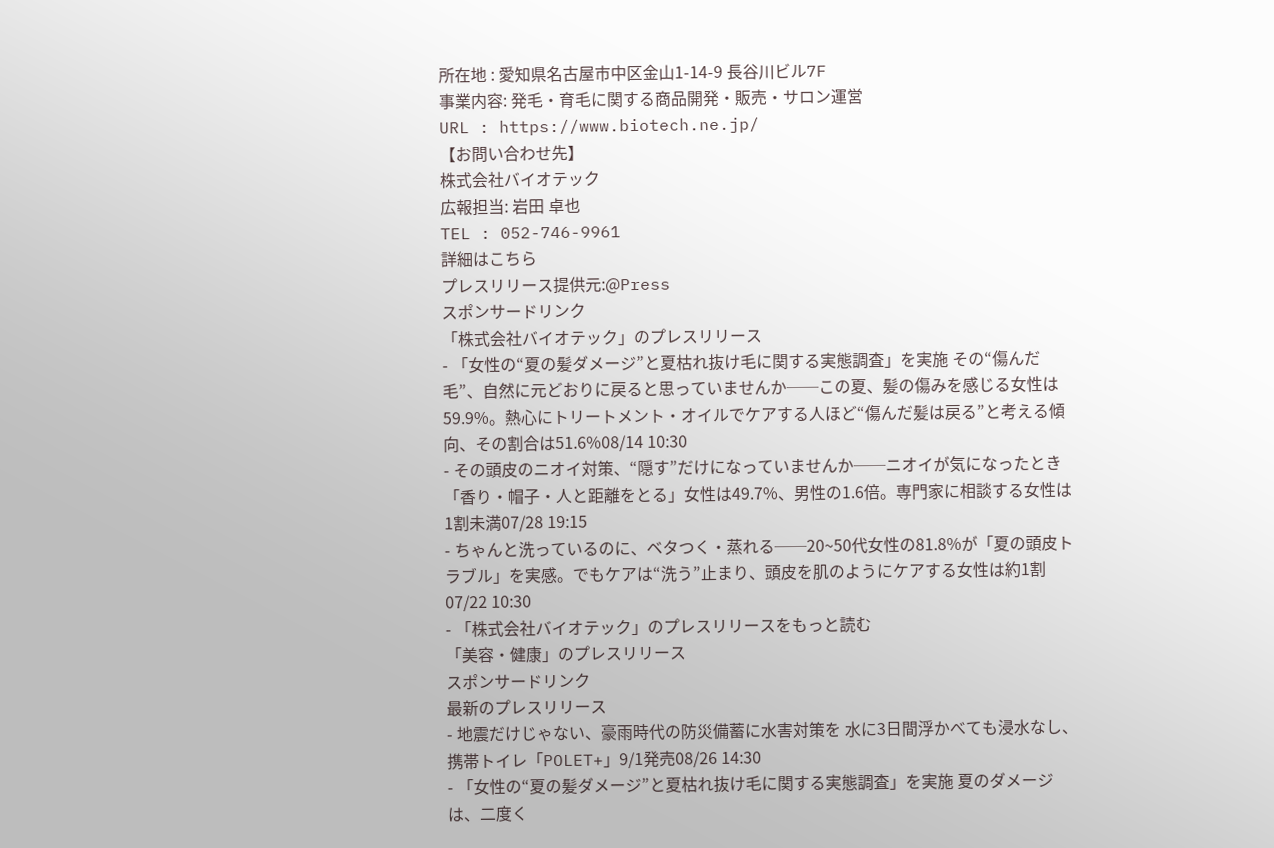所在地 : 愛知県名古屋市中区金山1-14-9 長谷川ビル7F
事業内容: 発毛・育毛に関する商品開発・販売・サロン運営
URL : https://www.biotech.ne.jp/
【お問い合わせ先】
株式会社バイオテック
広報担当: 岩田 卓也
TEL : 052-746-9961
詳細はこちら
プレスリリース提供元:@Press
スポンサードリンク
「株式会社バイオテック」のプレスリリース
- 「女性の“夏の髪ダメージ”と夏枯れ抜け毛に関する実態調査」を実施 その“傷んだ毛”、自然に元どおりに戻ると思っていませんか──この夏、髪の傷みを感じる女性は59.9%。熱心にトリートメント・オイルでケアする人ほど“傷んだ髪は戻る”と考える傾向、その割合は51.6%08/14 10:30
- その頭皮のニオイ対策、“隠す”だけになっていませんか──ニオイが気になったとき「香り・帽子・人と距離をとる」女性は49.7%、男性の1.6倍。専門家に相談する女性は1割未満07/28 19:15
- ちゃんと洗っているのに、ベタつく・蒸れる──20~50代女性の81.8%が「夏の頭皮トラブル」を実感。でもケアは“洗う”止まり、頭皮を肌のようにケアする女性は約1割07/22 10:30
- 「株式会社バイオテック」のプレスリリースをもっと読む
「美容・健康」のプレスリリース
スポンサードリンク
最新のプレスリリース
- 地震だけじゃない、豪雨時代の防災備蓄に水害対策を 水に3日間浮かべても浸水なし、携帯トイレ「POLET+」9/1発売08/26 14:30
- 「女性の“夏の髪ダメージ”と夏枯れ抜け毛に関する実態調査」を実施 夏のダメージは、二度く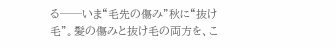る──いま“毛先の傷み”秋に“抜け毛”。髪の傷みと抜け毛の両方を、こ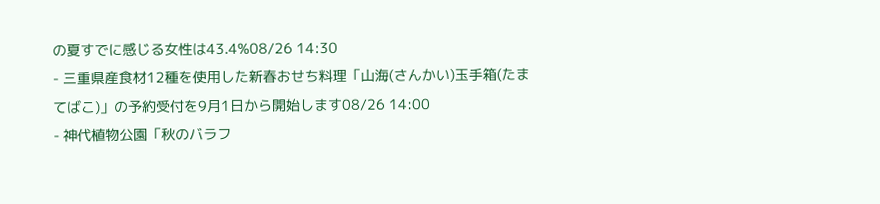の夏すでに感じる女性は43.4%08/26 14:30
- 三重県産食材12種を使用した新春おせち料理「山海(さんかい)玉手箱(たまてばこ)」の予約受付を9月1日から開始します08/26 14:00
- 神代植物公園「秋のバラフ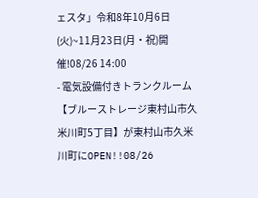ェスタ」令和8年10月6日(火)~11月23日(月・祝)開催!08/26 14:00
- 電気設備付きトランクルーム【ブルーストレージ東村山市久米川町5丁目】が東村山市久米川町にOPEN!!08/26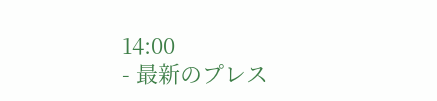14:00
- 最新のプレス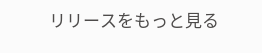リリースをもっと見る